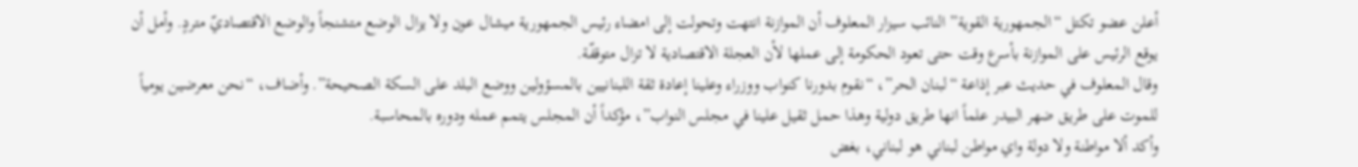أعلن عضو تكتل “الجمهورية القوية” النائب سيزار المعلوف أن الموازنة انتهت وتحولت إلى امضاء رئيس الجمهورية ميشال عون ولا يزال الوضع متشنجاً والوضع الاقتصاديّ متردٍ. وأمل أن يوقع الرئيس على الموازنة بأسرع وقت حتى تعود الحكومة إلى عملها لأن العجلة الاقتصادية لا تزال متوقفّة.
وقال المعلوف في حديث عبر إذاعة “لبنان الحر”، “نقوم بدورنا كنواب ووزراء وعلينا إعادة ثقة اللبنانيين بالمسؤولين ووضع البلد على السكة الصحيحة”. وأضاف، “نحن معرضين يومياً للموت على طريق ضهر البيدر علماً انها طريق دولية وهذا حمل ثقيل علينا في مجلس النواب”، مؤكداً أن المجلس يتمم عمله ودوره بالمحاسبة.
وأكد ألا مواطنة ولا دولة واي مواطن لبناني هو لبناني، بغض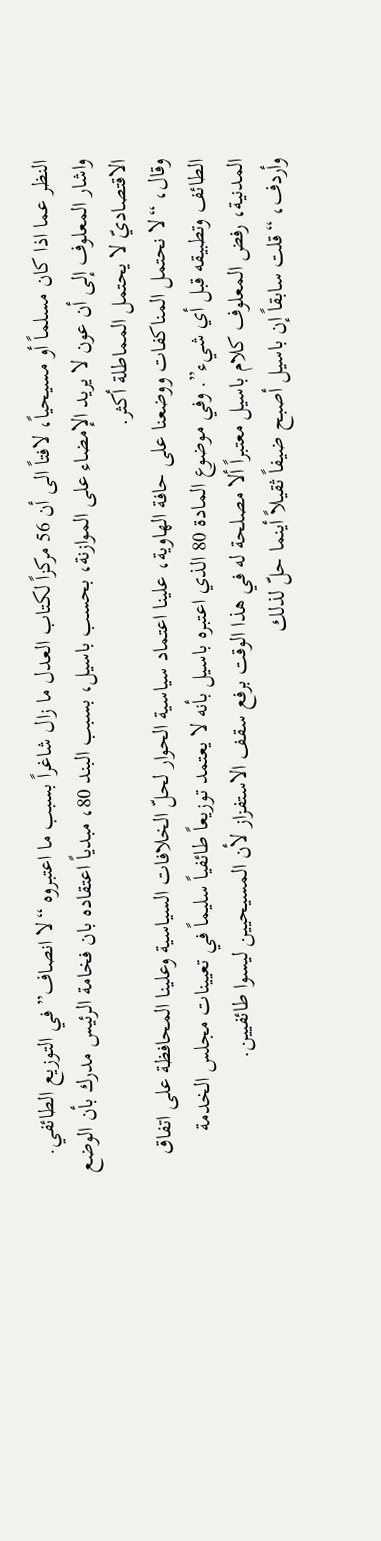النظر عما اذا كان مسلماً أو مسيحياً، لافتاً الى أن 56 مركزاً لكتاب العدل ما زال شاغراً بسبب ما اعتبروه “لا انصاف” في التوزيع الطائفي. واشار المعلوف إلى أن عون لا يريد الإمضاء على الموازنة، بحسب باسيل، بسبب البند 80، مبدياً اعتقاده بان فخامة الرئيس مدرك بأن الوضع الاقتصاديّ لا يحتمل المماطلة أكثر.
وقال، “لا نحتمل المناكفات ووضعنا على حافة الهاوية، علينا اعتماد سياسية الحوار لحلّ الخلافات السياسية وعلينا المحافظة على اتفاق الطائف وتطبيقه قبل أي شيء”. وفي موضوع المادة 80 الذي اعتبره باسيل بأنه لا يعتمد توزيعاً طائفياً سليماً في تعيينات مجلس الخدمة المدنية، رفض المعلوف كلام باسيل معتبراً ألا مصلحة له في هذا الوقت برفع سقف الاستفزاز لأن المسيحيين ليسوا طائفيين.
وأردف، “قلت سابقاً إن باسيل أصبح ضيفاً ثقيلاً أينما حلّ لذلك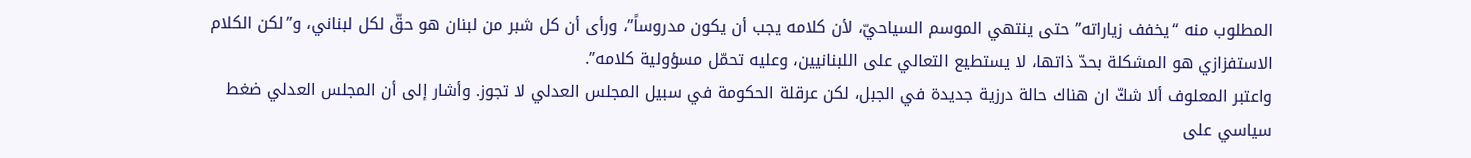المطلوب منه “يخفف زياراته” حتى ينتهي الموسم السياحيّ، لأن كلامه يجب أن يكون مدروساً”، ورأى أن كل شبر من لبنان هو حقّ لكل لبناني، و”لكن الكلام الاستفزازي هو المشكلة بحدّ ذاتها، لا يستطيع التعالي على اللبنانيين، وعليه تحمّل مسؤولية كلامه”.
واعتبر المعلوف ألا شكّ ان هناك حالة درزية جديدة في الجبل، لكن عرقلة الحكومة في سبيل المجلس العدلي لا تجوز. وأشار إلى أن المجلس العدلي ضغط سياسي على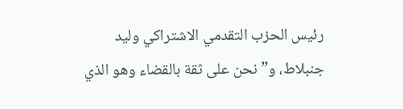رئيس الحزب التقدمي الاشتراكي وليد جنبلاط، و”نحن على ثقة بالقضاء وهو الذي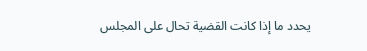يحدد ما إذا كانت القضية تحال على المجلس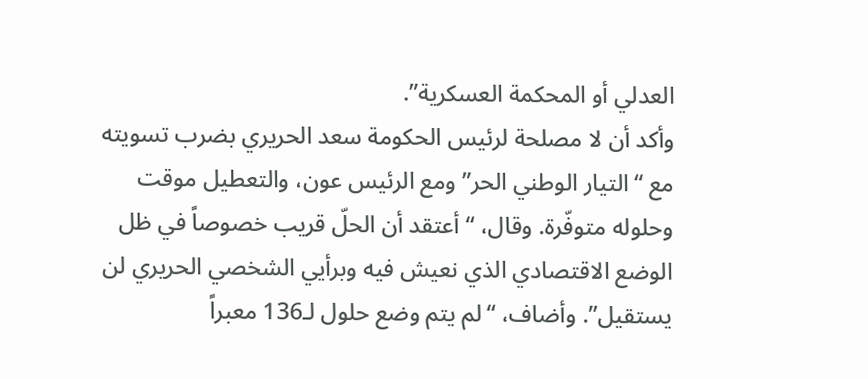العدلي أو المحكمة العسكرية”.
وأكد أن لا مصلحة لرئيس الحكومة سعد الحريري بضرب تسويته مع “التيار الوطني الحر” ومع الرئيس عون، والتعطيل موقت وحلوله متوفّرة. وقال، “أعتقد أن الحلّ قريب خصوصاً في ظل الوضع الاقتصادي الذي نعيش فيه وبرأيي الشخصي الحريري لن يستقيل”. وأضاف، “لم يتم وضع حلول لـ136 معبراً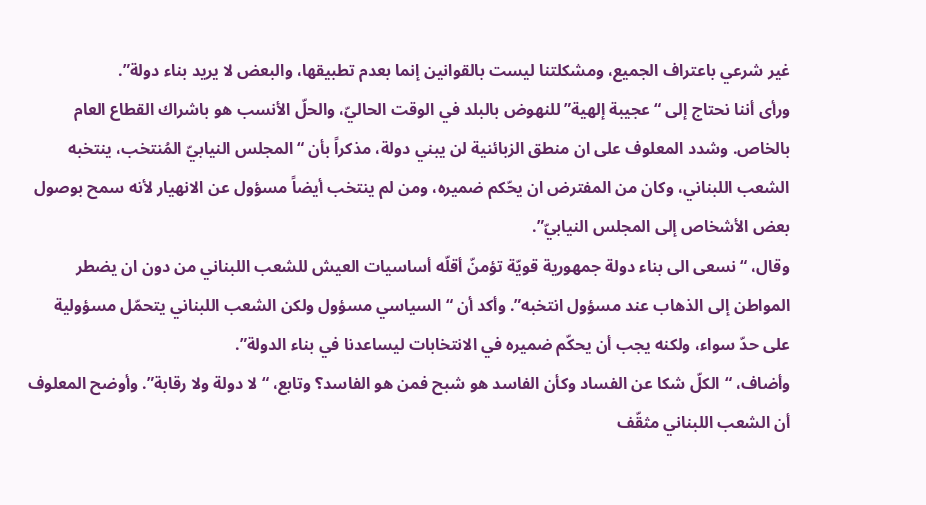غير شرعي باعتراف الجميع، ومشكلتنا ليست بالقوانين إنما بعدم تطبيقها، والبعض لا يريد بناء دولة”.
ورأى أننا نحتاج إلى “عجيبة إلهية” للنهوض بالبلد في الوقت الحاليّ، والحلّ الأنسب هو باشراك القطاع العام بالخاص. وشدد المعلوف على ان منطق الزبائنية لن يبني دولة، مذكراً بأن “المجلس النيابيّ المُنتخب، ينتخبه الشعب اللبناني، وكان من المفترض ان يحّكم ضميره، ومن لم ينتخب أيضاً مسؤول عن الانهيار لأنه سمح بوصول بعض الأشخاص إلى المجلس النيابيّ”.
وقال، “نسعى الى بناء دولة جمهورية قويّة تؤمنّ أقلّه أساسيات العيش للشعب اللبناني من دون ان يضطر المواطن إلى الذهاب عند مسؤول انتخبه”. وأكد أن “السياسي مسؤول ولكن الشعب اللبناني يتحمّل مسؤولية على حدّ سواء، ولكنه يجب أن يحكّم ضميره في الانتخابات ليساعدنا في بناء الدولة”.
وأضاف، “الكلّ شكا عن الفساد وكأن الفاسد هو شبح فمن هو الفاسد؟ وتابع، “لا دولة ولا رقابة”. وأوضح المعلوف أن الشعب اللبناني مثقّف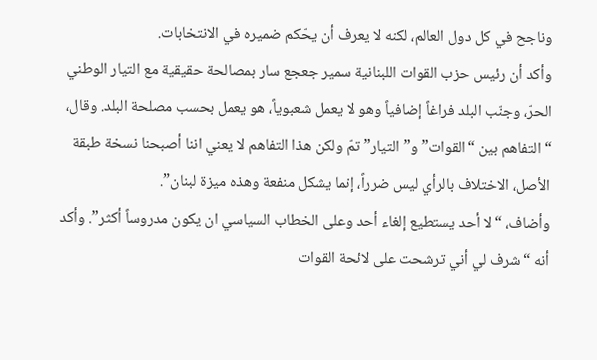وناجح في كل دول العالم، لكنه لا يعرف أن يحّكم ضميره في الانتخابات.
وأكد أن رئيس حزب القوات اللبنانية سمير جعجع سار بمصالحة حقيقية مع التيار الوطني الحرّ، وجنّب البلد فراغاً إضافياً وهو لا يعمل شعبوياً، هو يعمل بحسب مصلحة البلد. وقال، “التفاهم بين “القوات” و”التيار” تمّ ولكن هذا التفاهم لا يعني اننا أصبحنا نسخة طبقة الأصل، الاختلاف بالرأي ليس ضرراً، إنما يشكل منفعة وهذه ميزة لبنان”.
وأضاف، “لا أحد يستطيع إلغاء أحد وعلى الخطاب السياسي ان يكون مدروساً أكثر”. وأكد أنه “شرف لي أني ترشحت على لائحة القوات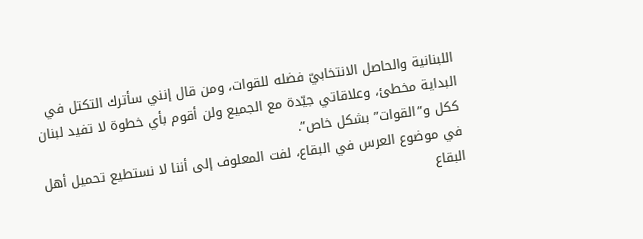اللبنانية والحاصل الانتخابيّ فضله للقوات، ومن قال إنني سأترك التكتل في البداية مخطئ، وعلاقاتي جيّدة مع الجميع ولن أقوم بأي خطوة لا تفيد لبنان ككل و”القوات” بشكل خاص”.
في موضوع العرس في البقاع، لفت المعلوف إلى أننا لا نستطيع تحميل أهل البقاع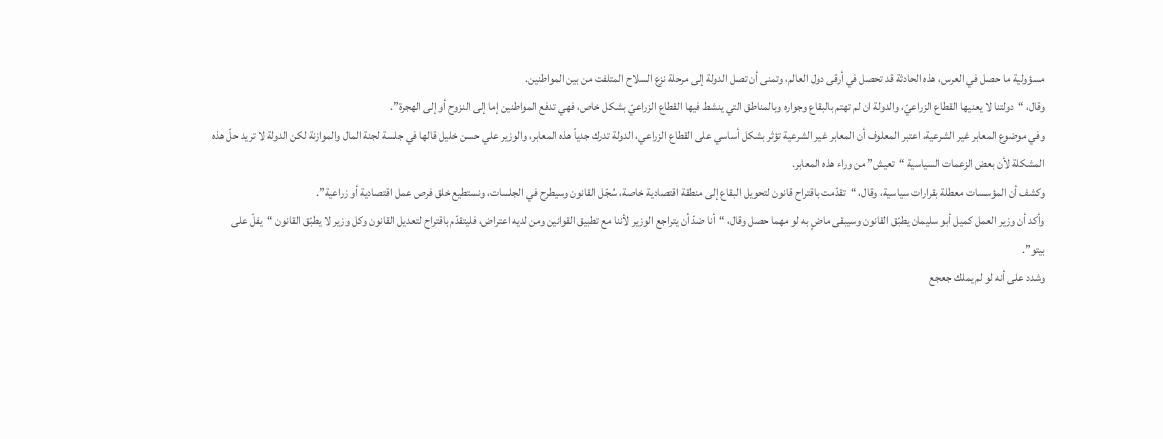مسؤولية ما حصل في العرس، هذه الحادثة قد تحصل في أرقى دول العالم، وتمنى أن تصل الدولة إلى مرحلة نزع السلاح المتلفت من بين المواطنين.
وقال، “دولتنا لا يعنيها القطاع الزراعيّ، والدولة ان لم تهتم بالبقاع وجواره وبالمناطق التي ينشط فيها القطاع الزراعيّ بشكل خاص، فهي تدفع المواطنين إما إلى النزوح أو إلى الهجرة”.
وفي موضوع المعابر غير الشرعية، اعتبر المعلوف أن المعابر غير الشرعية تؤثر بشكل أساسي على القطاع الزراعي، الدولة تدرك جدياً هذه المعابر، والوزير علي حسن خليل قالها في جلسة لجنة المال والموازنة لكن الدولة لا تريد حلّ هذه المشكلة لأن بعض الزعمات السياسية “تعيش” من وراء هذه المعابر.
وكشف أن المؤسسات معطلة بقرارات سياسية، وقال، “تقدّمت باقتراح قانون لتحويل البقاع إلى منطقة اقتصادية خاصة، سُجّل القانون وسيطرح في الجلسات، ونستطيع خلق فرص عمل اقتصادية أو زراعية”.
وأكد أن وزير العمل كميل أبو سليمان يطبّق القانون وسيبقى ماضٍ به لو مهما حصل وقال، “أنا ضدّ أن يتراجع الوزير لأننا مع تطبيق القوانين ومن لديه اعتراض، فليتقدّم باقتراح لتعديل القانون وكل وزير لا يطبّق القانون “يفلّ على بيتو”.
وشدد على أنه لو لم يملك جعجع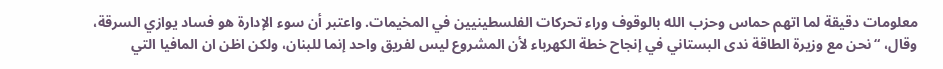معلومات دقيقة لما اتهم حماس وحزب الله بالوقوف وراء تحركات الفلسطينيين في المخيمات. واعتبر أن سوء الإدارة هو فساد يوازي السرقة، وقال، “نحن مع وزيرة الطاقة ندى البستاني في إنجاح خطة الكهرباء لأن المشروع ليس لفريق واحد إنما للبنان، ولكن اظن ان المافيا التي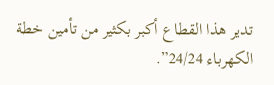تدير هذا القطاع أكبر بكثير من تأمين خطة الكهرباء 24/24”.